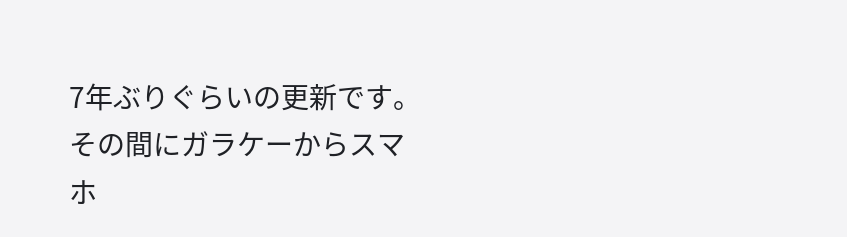7年ぶりぐらいの更新です。
その間にガラケーからスマホ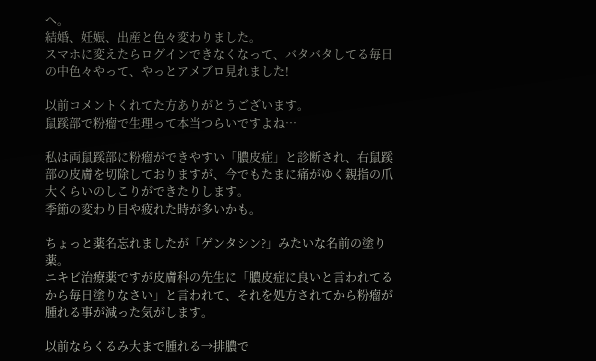へ。
結婚、妊娠、出産と色々変わりました。
スマホに変えたらログインできなくなって、バタバタしてる毎日の中色々やって、やっとアメブロ見れました!

以前コメントくれてた方ありがとうございます。
鼠蹊部で粉瘤で生理って本当つらいですよね…

私は両鼠蹊部に粉瘤ができやすい「膿皮症」と診断され、右鼠蹊部の皮膚を切除しておりますが、今でもたまに痛がゆく親指の爪大くらいのしこりができたりします。
季節の変わり目や疲れた時が多いかも。

ちょっと薬名忘れましたが「ゲンタシン?」みたいな名前の塗り薬。
ニキビ治療薬ですが皮膚科の先生に「膿皮症に良いと言われてるから毎日塗りなさい」と言われて、それを処方されてから粉瘤が腫れる事が減った気がします。

以前ならくるみ大まで腫れる→排膿で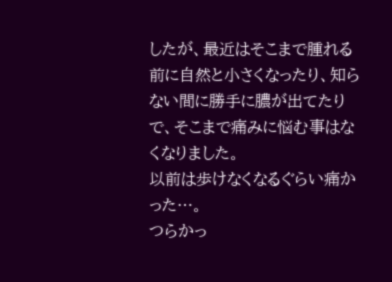したが、最近はそこまで腫れる前に自然と小さくなったり、知らない間に勝手に膿が出てたりで、そこまで痛みに悩む事はなくなりました。
以前は歩けなくなるぐらい痛かった…。
つらかっ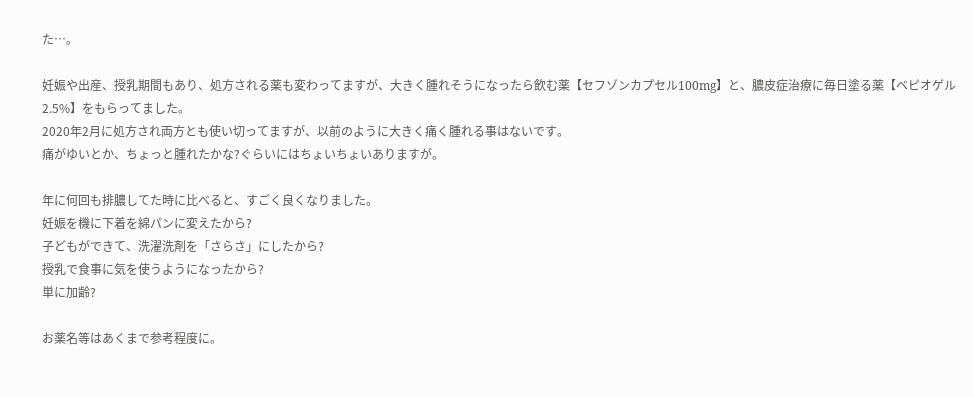た…。

妊娠や出産、授乳期間もあり、処方される薬も変わってますが、大きく腫れそうになったら飲む薬【セフゾンカプセル100mg】と、膿皮症治療に毎日塗る薬【ベピオゲル2.5%】をもらってました。
2020年2月に処方され両方とも使い切ってますが、以前のように大きく痛く腫れる事はないです。
痛がゆいとか、ちょっと腫れたかな?ぐらいにはちょいちょいありますが。

年に何回も排膿してた時に比べると、すごく良くなりました。
妊娠を機に下着を綿パンに変えたから?
子どもができて、洗濯洗剤を「さらさ」にしたから?
授乳で食事に気を使うようになったから?
単に加齢?

お薬名等はあくまで参考程度に。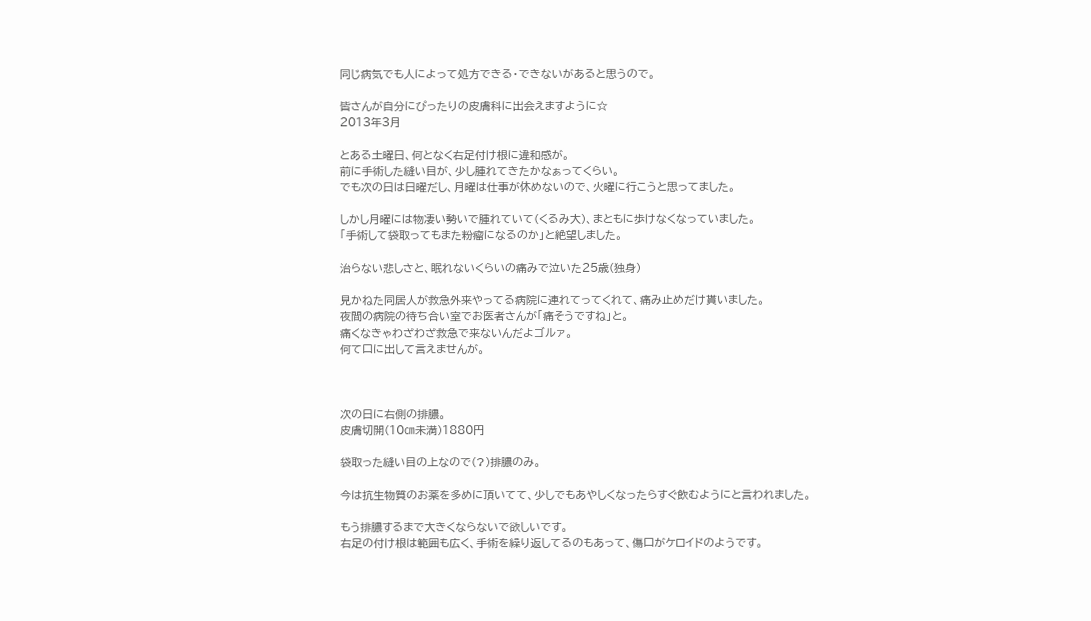同じ病気でも人によって処方できる・できないがあると思うので。

皆さんが自分にぴったりの皮膚科に出会えますように☆
2013年3月

とある土曜日、何となく右足付け根に違和感が。
前に手術した縫い目が、少し腫れてきたかなぁってくらい。
でも次の日は日曜だし、月曜は仕事が休めないので、火曜に行こうと思ってました。

しかし月曜には物凄い勢いで腫れていて(くるみ大)、まともに歩けなくなっていました。
「手術して袋取ってもまた粉瘤になるのか」と絶望しました。

治らない悲しさと、眠れないくらいの痛みで泣いた25歳(独身)

見かねた同居人が救急外来やってる病院に連れてってくれて、痛み止めだけ貰いました。
夜間の病院の待ち合い室でお医者さんが「痛そうですね」と。
痛くなきゃわざわざ救急で来ないんだよゴルァ。
何て口に出して言えませんが。



次の日に右側の排膿。
皮膚切開(10㎝未満)1880円

袋取った縫い目の上なので(?)排膿のみ。

今は抗生物質のお薬を多めに頂いてて、少しでもあやしくなったらすぐ飲むようにと言われました。

もう排膿するまで大きくならないで欲しいです。
右足の付け根は範囲も広く、手術を繰り返してるのもあって、傷口がケロイドのようです。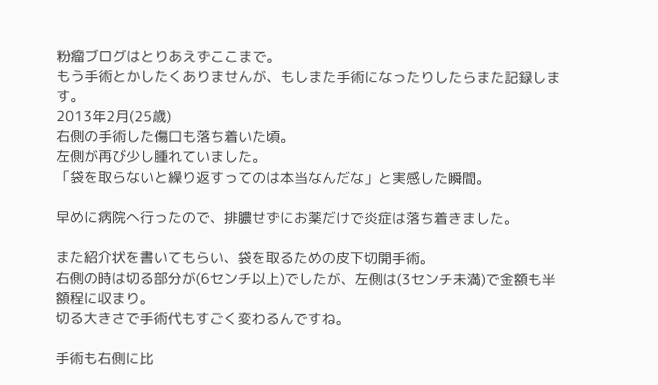粉瘤ブログはとりあえずここまで。
もう手術とかしたくありませんが、もしまた手術になったりしたらまた記録します。
2013年2月(25歳)
右側の手術した傷口も落ち着いた頃。
左側が再び少し腫れていました。
「袋を取らないと繰り返すってのは本当なんだな」と実感した瞬間。

早めに病院へ行ったので、排膿せずにお薬だけで炎症は落ち着きました。

また紹介状を書いてもらい、袋を取るための皮下切開手術。
右側の時は切る部分が(6センチ以上)でしたが、左側は(3センチ未満)で金額も半額程に収まり。
切る大きさで手術代もすごく変わるんですね。

手術も右側に比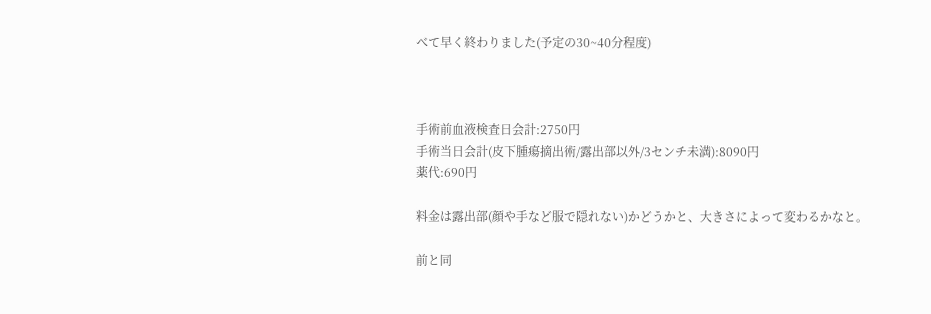べて早く終わりました(予定の30~40分程度)



手術前血液検査日会計:2750円
手術当日会計(皮下腫瘍摘出術/露出部以外/3センチ未満):8090円
薬代:690円

料金は露出部(顔や手など服で隠れない)かどうかと、大きさによって変わるかなと。

前と同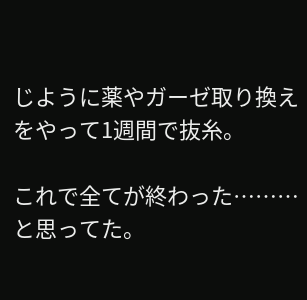じように薬やガーゼ取り換えをやって1週間で抜糸。

これで全てが終わった………と思ってた。